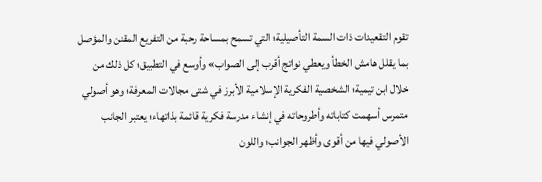تقوم التقعيدات ذات السمة التأصيلية؛ التي تسمح بمساحة رحبة من التفريع المقنن والمؤصل
بما يقلل هامش الخطأ ويعطي نواتج أقرب إلى الصواب» وأوسع في التطبيق؛ كل ذلك من
خلال ابن تيمية؛ الشخصية الفكرية الإسلامية الأبرز في شتى مجالات المعرفة؛ وهو أصولي
متمرس أسهمت كتاباته وأطروحاته في إنشاء مدرسة فكرية قائمة بذاتهاء؛ يعتبر الجانب
الأصولي فيها من أقوى وأظهر الجوانب؛ واللون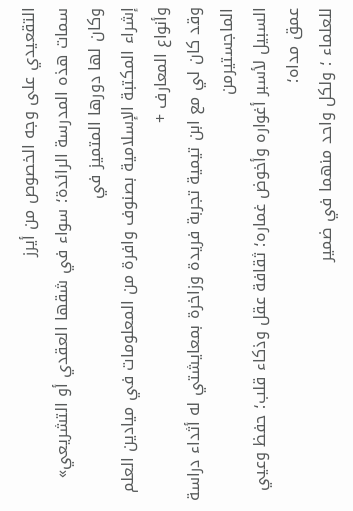التقعيدي على وجه الخصوص من أيرز
سمات هذه المدرسة الرائدة؛ سواء في شقها العقدي أو التشريعي» وكان لها دورها المتميز في
إشراء المكتبة الإسلامية بصنوف وافرة من المعلومات في ميادين العلم وأنواع المعارف +
وقد كان لي مع ابن تيمية تجربة فريدة وزاخرة بمعايشتي له أثداء دراسة الماجستيرمن
السبيل لأسبر أغواره وأخوض غماره؛ ثقافة عقل وذكاء قلب؛ حفظ وعيي عمق مداه؛
للعلماء ؛ ولكل واحد منهما في ضمير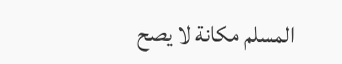المسلم مكانة لا يصح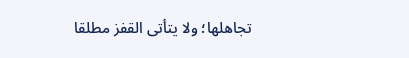تجاهلها؛ ولا يتأتى القفز مطلقا